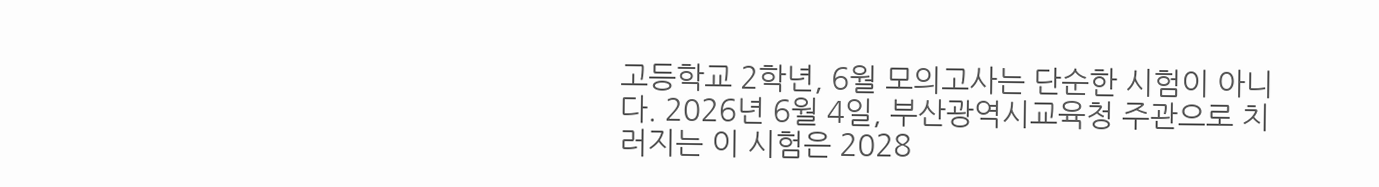고등학교 2학년, 6월 모의고사는 단순한 시험이 아니다. 2026년 6월 4일, 부산광역시교육청 주관으로 치러지는 이 시험은 2028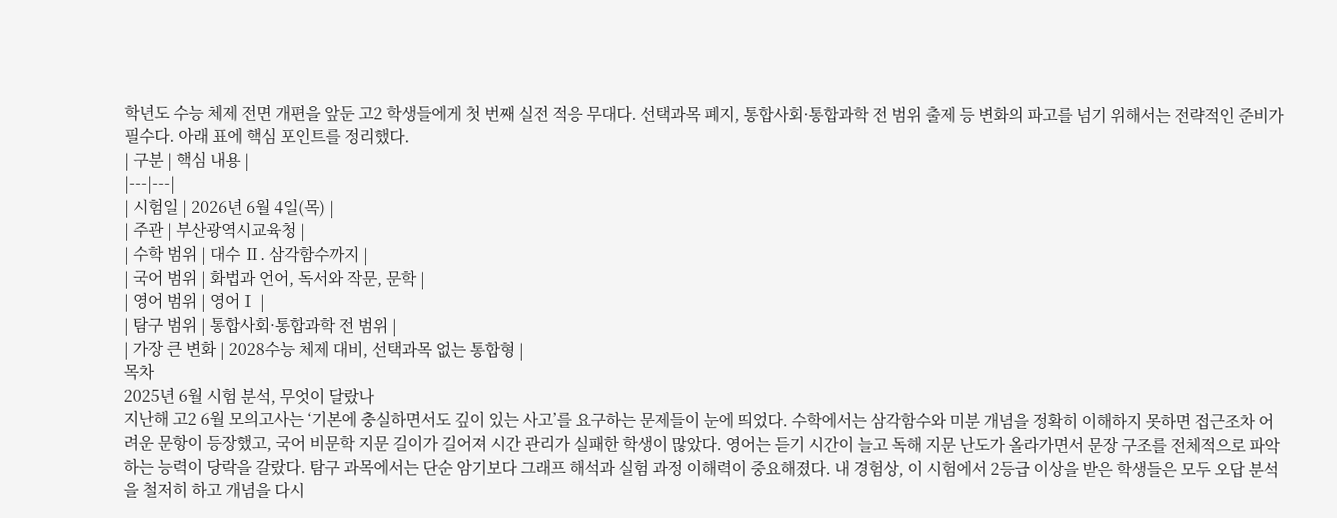학년도 수능 체제 전면 개편을 앞둔 고2 학생들에게 첫 번째 실전 적응 무대다. 선택과목 폐지, 통합사회·통합과학 전 범위 출제 등 변화의 파고를 넘기 위해서는 전략적인 준비가 필수다. 아래 표에 핵심 포인트를 정리했다.
| 구분 | 핵심 내용 |
|---|---|
| 시험일 | 2026년 6월 4일(목) |
| 주관 | 부산광역시교육청 |
| 수학 범위 | 대수 Ⅱ. 삼각함수까지 |
| 국어 범위 | 화법과 언어, 독서와 작문, 문학 |
| 영어 범위 | 영어Ⅰ |
| 탐구 범위 | 통합사회·통합과학 전 범위 |
| 가장 큰 변화 | 2028수능 체제 대비, 선택과목 없는 통합형 |
목차
2025년 6월 시험 분석, 무엇이 달랐나
지난해 고2 6월 모의고사는 ‘기본에 충실하면서도 깊이 있는 사고’를 요구하는 문제들이 눈에 띄었다. 수학에서는 삼각함수와 미분 개념을 정확히 이해하지 못하면 접근조차 어려운 문항이 등장했고, 국어 비문학 지문 길이가 길어져 시간 관리가 실패한 학생이 많았다. 영어는 듣기 시간이 늘고 독해 지문 난도가 올라가면서 문장 구조를 전체적으로 파악하는 능력이 당락을 갈랐다. 탐구 과목에서는 단순 암기보다 그래프 해석과 실험 과정 이해력이 중요해졌다. 내 경험상, 이 시험에서 2등급 이상을 받은 학생들은 모두 오답 분석을 철저히 하고 개념을 다시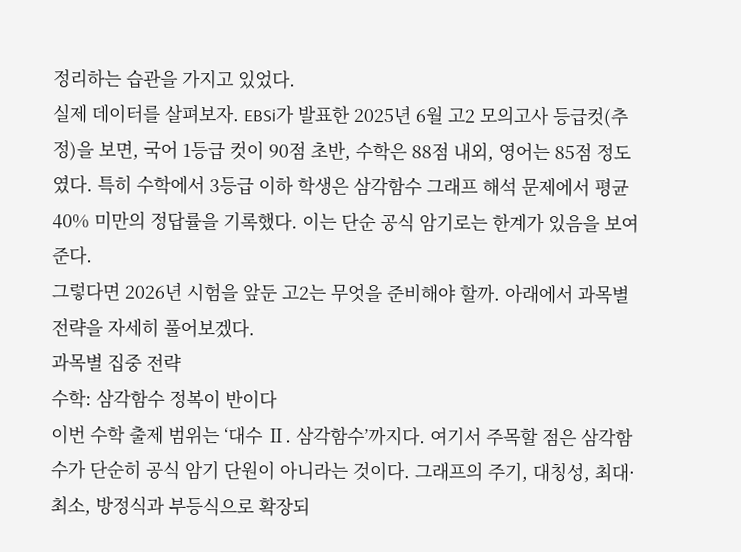정리하는 습관을 가지고 있었다.
실제 데이터를 살펴보자. EBSi가 발표한 2025년 6월 고2 모의고사 등급컷(추정)을 보면, 국어 1등급 컷이 90점 초반, 수학은 88점 내외, 영어는 85점 정도였다. 특히 수학에서 3등급 이하 학생은 삼각함수 그래프 해석 문제에서 평균 40% 미만의 정답률을 기록했다. 이는 단순 공식 암기로는 한계가 있음을 보여준다.
그렇다면 2026년 시험을 앞둔 고2는 무엇을 준비해야 할까. 아래에서 과목별 전략을 자세히 풀어보겠다.
과목별 집중 전략
수학: 삼각함수 정복이 반이다
이번 수학 출제 범위는 ‘대수 Ⅱ. 삼각함수’까지다. 여기서 주목할 점은 삼각함수가 단순히 공식 암기 단원이 아니라는 것이다. 그래프의 주기, 대칭성, 최대·최소, 방정식과 부등식으로 확장되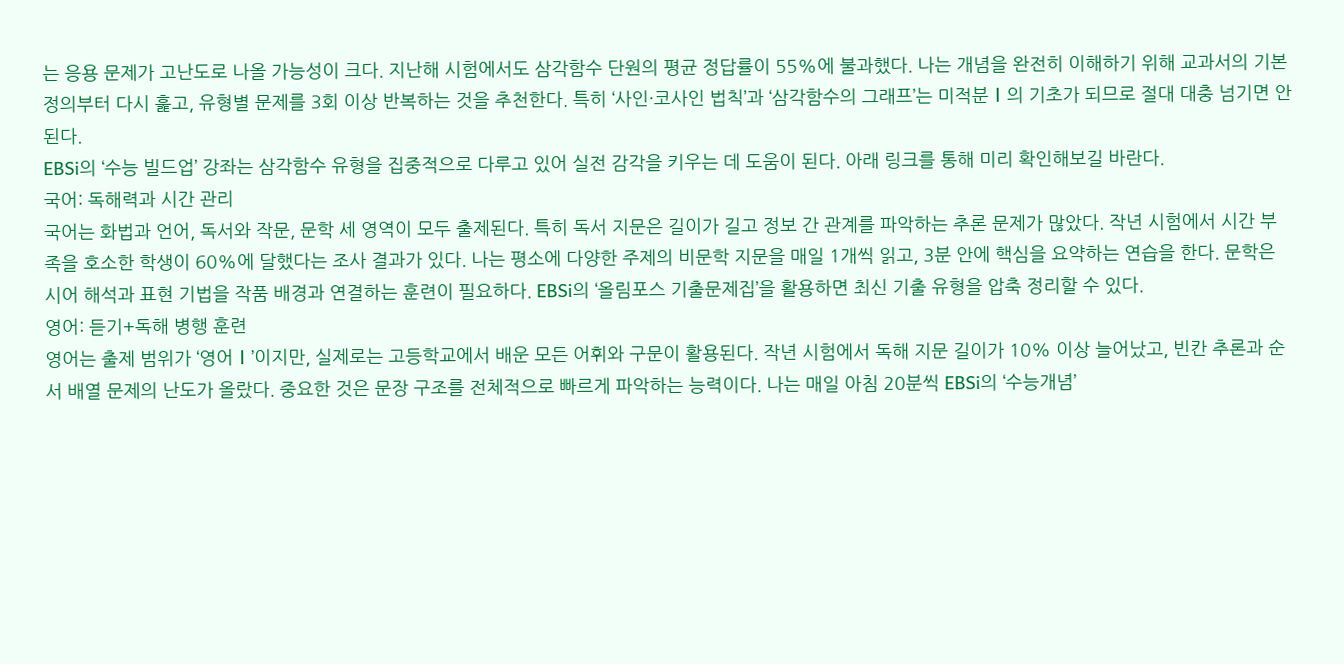는 응용 문제가 고난도로 나올 가능성이 크다. 지난해 시험에서도 삼각함수 단원의 평균 정답률이 55%에 불과했다. 나는 개념을 완전히 이해하기 위해 교과서의 기본 정의부터 다시 훑고, 유형별 문제를 3회 이상 반복하는 것을 추천한다. 특히 ‘사인·코사인 법칙’과 ‘삼각함수의 그래프’는 미적분Ⅰ의 기초가 되므로 절대 대충 넘기면 안 된다.
EBSi의 ‘수능 빌드업’ 강좌는 삼각함수 유형을 집중적으로 다루고 있어 실전 감각을 키우는 데 도움이 된다. 아래 링크를 통해 미리 확인해보길 바란다.
국어: 독해력과 시간 관리
국어는 화법과 언어, 독서와 작문, 문학 세 영역이 모두 출제된다. 특히 독서 지문은 길이가 길고 정보 간 관계를 파악하는 추론 문제가 많았다. 작년 시험에서 시간 부족을 호소한 학생이 60%에 달했다는 조사 결과가 있다. 나는 평소에 다양한 주제의 비문학 지문을 매일 1개씩 읽고, 3분 안에 핵심을 요약하는 연습을 한다. 문학은 시어 해석과 표현 기법을 작품 배경과 연결하는 훈련이 필요하다. EBSi의 ‘올림포스 기출문제집’을 활용하면 최신 기출 유형을 압축 정리할 수 있다.
영어: 듣기+독해 병행 훈련
영어는 출제 범위가 ‘영어Ⅰ’이지만, 실제로는 고등학교에서 배운 모든 어휘와 구문이 활용된다. 작년 시험에서 독해 지문 길이가 10% 이상 늘어났고, 빈칸 추론과 순서 배열 문제의 난도가 올랐다. 중요한 것은 문장 구조를 전체적으로 빠르게 파악하는 능력이다. 나는 매일 아침 20분씩 EBSi의 ‘수능개념’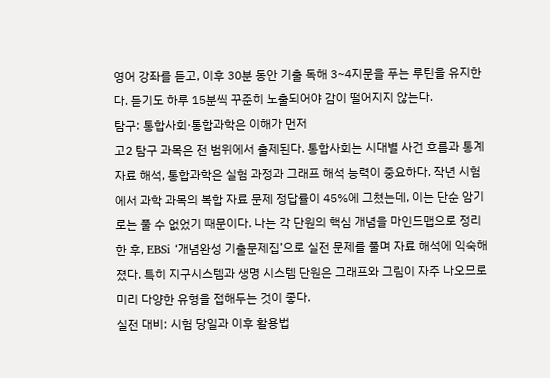영어 강좌를 듣고, 이후 30분 동안 기출 독해 3~4지문을 푸는 루틴을 유지한다. 듣기도 하루 15분씩 꾸준히 노출되어야 감이 떨어지지 않는다.
탐구: 통합사회·통합과학은 이해가 먼저
고2 탐구 과목은 전 범위에서 출제된다. 통합사회는 시대별 사건 흐름과 통계 자료 해석, 통합과학은 실험 과정과 그래프 해석 능력이 중요하다. 작년 시험에서 과학 과목의 복합 자료 문제 정답률이 45%에 그쳤는데, 이는 단순 암기로는 풀 수 없었기 때문이다. 나는 각 단원의 핵심 개념을 마인드맵으로 정리한 후, EBSi ‘개념완성 기출문제집’으로 실전 문제를 풀며 자료 해석에 익숙해졌다. 특히 지구시스템과 생명 시스템 단원은 그래프와 그림이 자주 나오므로 미리 다양한 유형을 접해두는 것이 좋다.
실전 대비: 시험 당일과 이후 활용법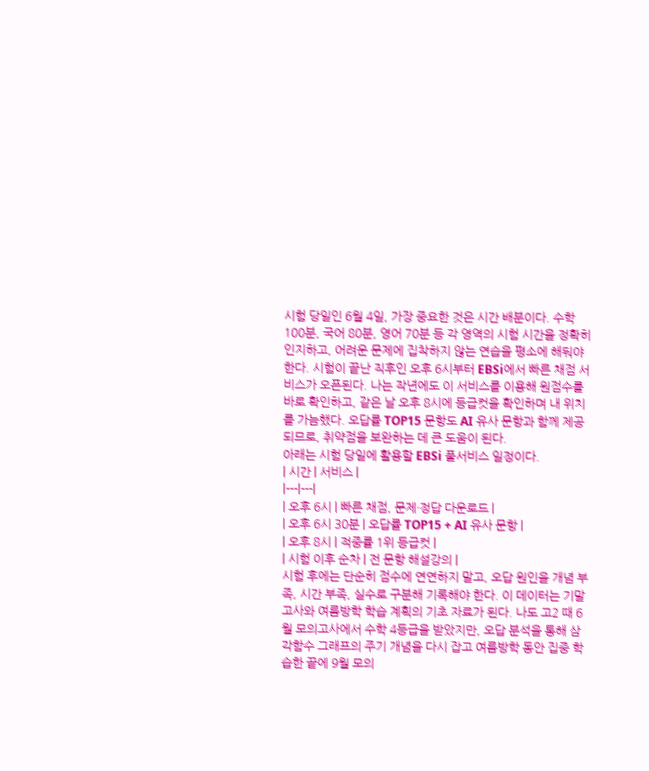시험 당일인 6월 4일, 가장 중요한 것은 시간 배분이다. 수학 100분, 국어 80분, 영어 70분 등 각 영역의 시험 시간을 정확히 인지하고, 어려운 문제에 집착하지 않는 연습을 평소에 해둬야 한다. 시험이 끝난 직후인 오후 6시부터 EBSi에서 빠른 채점 서비스가 오픈된다. 나는 작년에도 이 서비스를 이용해 원점수를 바로 확인하고, 같은 날 오후 8시에 등급컷을 확인하며 내 위치를 가늠했다. 오답률 TOP15 문항도 AI 유사 문항과 함께 제공되므로, 취약점을 보완하는 데 큰 도움이 된다.
아래는 시험 당일에 활용할 EBSi 풀서비스 일정이다.
| 시간 | 서비스 |
|---|---|
| 오후 6시 | 빠른 채점, 문제·정답 다운로드 |
| 오후 6시 30분 | 오답률 TOP15 + AI 유사 문항 |
| 오후 8시 | 적중률 1위 등급컷 |
| 시험 이후 순차 | 전 문항 해설강의 |
시험 후에는 단순히 점수에 연연하지 말고, 오답 원인을 개념 부족, 시간 부족, 실수로 구분해 기록해야 한다. 이 데이터는 기말고사와 여름방학 학습 계획의 기초 자료가 된다. 나도 고2 때 6월 모의고사에서 수학 4등급을 받았지만, 오답 분석을 통해 삼각함수 그래프의 주기 개념을 다시 잡고 여름방학 동안 집중 학습한 끝에 9월 모의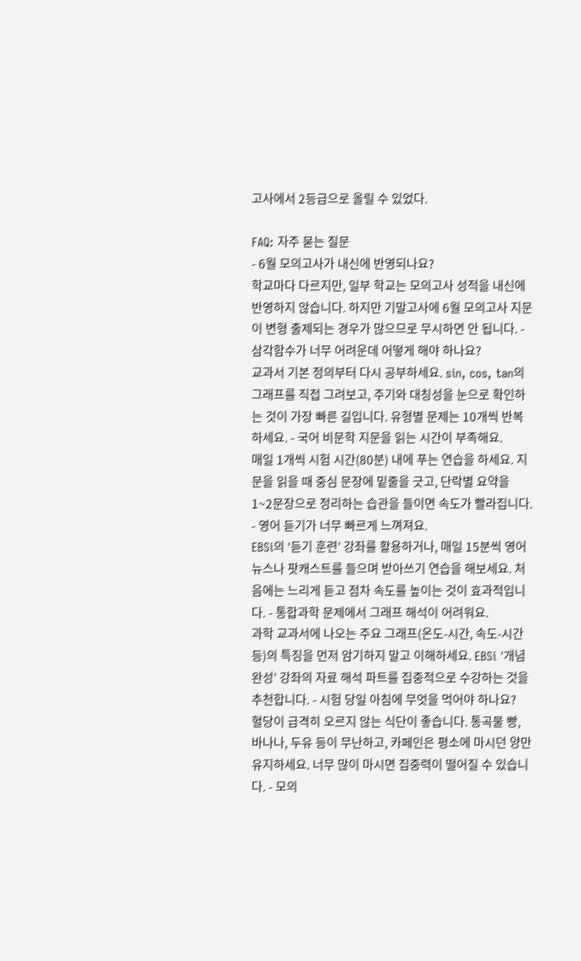고사에서 2등급으로 올릴 수 있었다.

FAQ: 자주 묻는 질문
- 6월 모의고사가 내신에 반영되나요?
학교마다 다르지만, 일부 학교는 모의고사 성적을 내신에 반영하지 않습니다. 하지만 기말고사에 6월 모의고사 지문이 변형 출제되는 경우가 많으므로 무시하면 안 됩니다. - 삼각함수가 너무 어려운데 어떻게 해야 하나요?
교과서 기본 정의부터 다시 공부하세요. sin, cos, tan의 그래프를 직접 그려보고, 주기와 대칭성을 눈으로 확인하는 것이 가장 빠른 길입니다. 유형별 문제는 10개씩 반복하세요. - 국어 비문학 지문을 읽는 시간이 부족해요.
매일 1개씩 시험 시간(80분) 내에 푸는 연습을 하세요. 지문을 읽을 때 중심 문장에 밑줄을 긋고, 단락별 요약을 1~2문장으로 정리하는 습관을 들이면 속도가 빨라집니다. - 영어 듣기가 너무 빠르게 느껴져요.
EBSi의 ‘듣기 훈련’ 강좌를 활용하거나, 매일 15분씩 영어 뉴스나 팟캐스트를 들으며 받아쓰기 연습을 해보세요. 처음에는 느리게 듣고 점차 속도를 높이는 것이 효과적입니다. - 통합과학 문제에서 그래프 해석이 어려워요.
과학 교과서에 나오는 주요 그래프(온도-시간, 속도-시간 등)의 특징을 먼저 암기하지 말고 이해하세요. EBSi ‘개념완성’ 강좌의 자료 해석 파트를 집중적으로 수강하는 것을 추천합니다. - 시험 당일 아침에 무엇을 먹어야 하나요?
혈당이 급격히 오르지 않는 식단이 좋습니다. 통곡물 빵, 바나나, 두유 등이 무난하고, 카페인은 평소에 마시던 양만 유지하세요. 너무 많이 마시면 집중력이 떨어질 수 있습니다. - 모의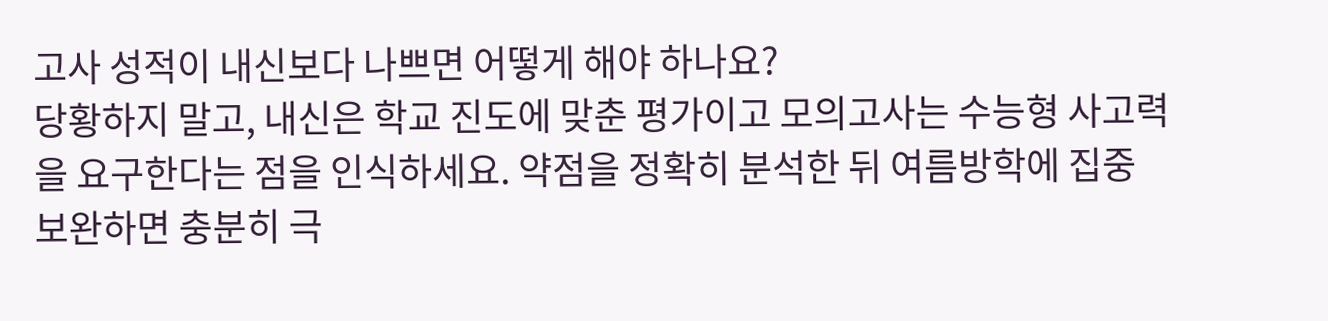고사 성적이 내신보다 나쁘면 어떻게 해야 하나요?
당황하지 말고, 내신은 학교 진도에 맞춘 평가이고 모의고사는 수능형 사고력을 요구한다는 점을 인식하세요. 약점을 정확히 분석한 뒤 여름방학에 집중 보완하면 충분히 극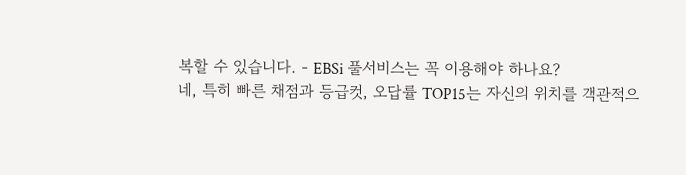복할 수 있습니다. - EBSi 풀서비스는 꼭 이용해야 하나요?
네, 특히 빠른 채점과 등급컷, 오답률 TOP15는 자신의 위치를 객관적으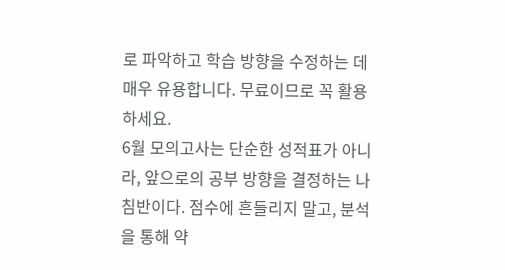로 파악하고 학습 방향을 수정하는 데 매우 유용합니다. 무료이므로 꼭 활용하세요.
6월 모의고사는 단순한 성적표가 아니라, 앞으로의 공부 방향을 결정하는 나침반이다. 점수에 흔들리지 말고, 분석을 통해 약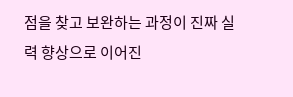점을 찾고 보완하는 과정이 진짜 실력 향상으로 이어진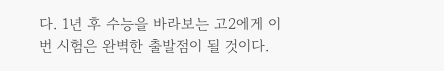다. 1년 후 수능을 바라보는 고2에게 이번 시험은 완벽한 출발점이 될 것이다.